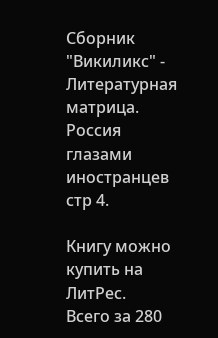Сборник "Викиликс" - Литературная матрица. Россия глазами иностранцев стр 4.

Книгу можно купить на ЛитРес.
Всего за 280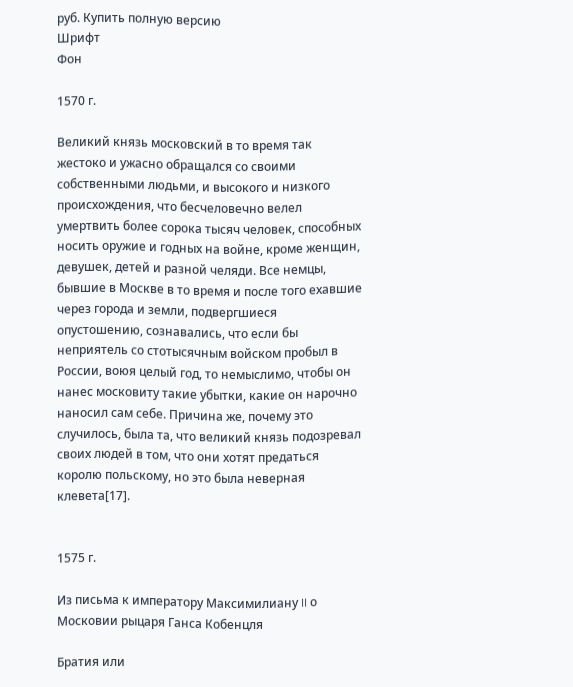руб. Купить полную версию
Шрифт
Фон

1570 г.

Великий князь московский в то время так жестоко и ужасно обращался со своими собственными людьми, и высокого и низкого происхождения, что бесчеловечно велел умертвить более сорока тысяч человек, способных носить оружие и годных на войне, кроме женщин, девушек, детей и разной челяди. Все немцы, бывшие в Москве в то время и после того ехавшие через города и земли, подвергшиеся опустошению, сознавались, что если бы неприятель со стотысячным войском пробыл в России, воюя целый год, то немыслимо, чтобы он нанес московиту такие убытки, какие он нарочно наносил сам себе. Причина же, почему это случилось, была та, что великий князь подозревал своих людей в том, что они хотят предаться королю польскому, но это была неверная клевета[17].


1575 г.

Из письма к императору Максимилиану II о Московии рыцаря Ганса Кобенцля

Братия или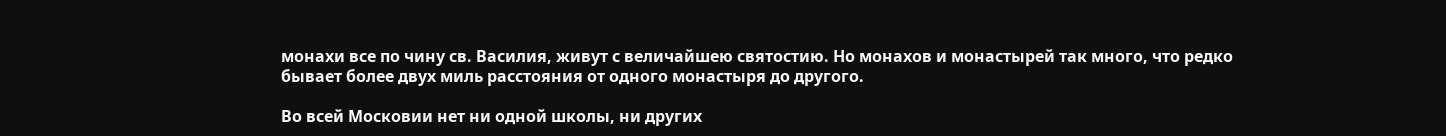монахи все по чину св. Василия, живут с величайшею святостию. Но монахов и монастырей так много, что редко бывает более двух миль расстояния от одного монастыря до другого.

Во всей Московии нет ни одной школы, ни других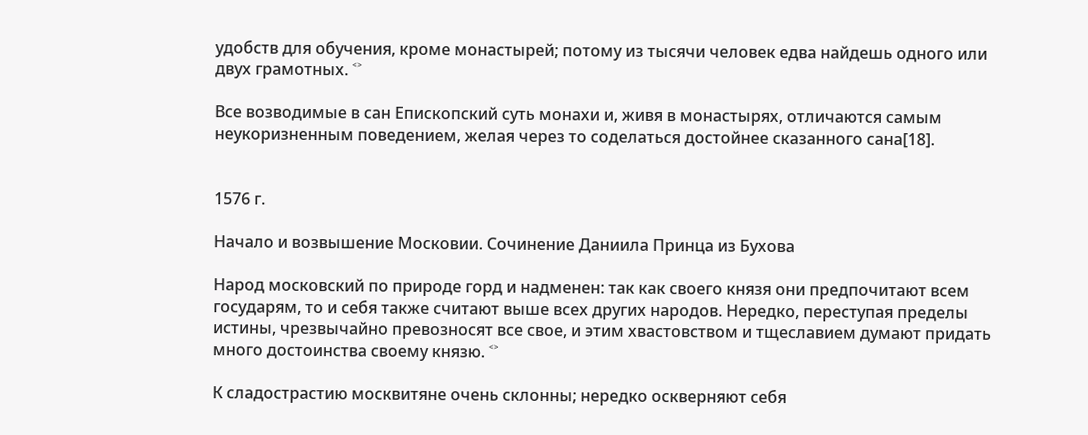удобств для обучения, кроме монастырей; потому из тысячи человек едва найдешь одного или двух грамотных. ˂˃

Все возводимые в сан Епископский суть монахи и, живя в монастырях, отличаются самым неукоризненным поведением, желая через то соделаться достойнее сказанного сана[18].


1576 г.

Начало и возвышение Московии. Сочинение Даниила Принца из Бухова

Народ московский по природе горд и надменен: так как своего князя они предпочитают всем государям, то и себя также считают выше всех других народов. Нередко, переступая пределы истины, чрезвычайно превозносят все свое, и этим хвастовством и тщеславием думают придать много достоинства своему князю. ˂˃

К сладострастию москвитяне очень склонны; нередко оскверняют себя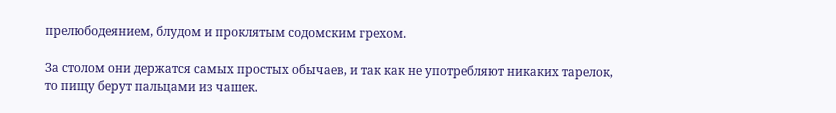прелюбодеянием, блудом и проклятым содомским грехом.

За столом они держатся самых простых обычаев, и так как не употребляют никаких тарелок, то пищу берут пальцами из чашек.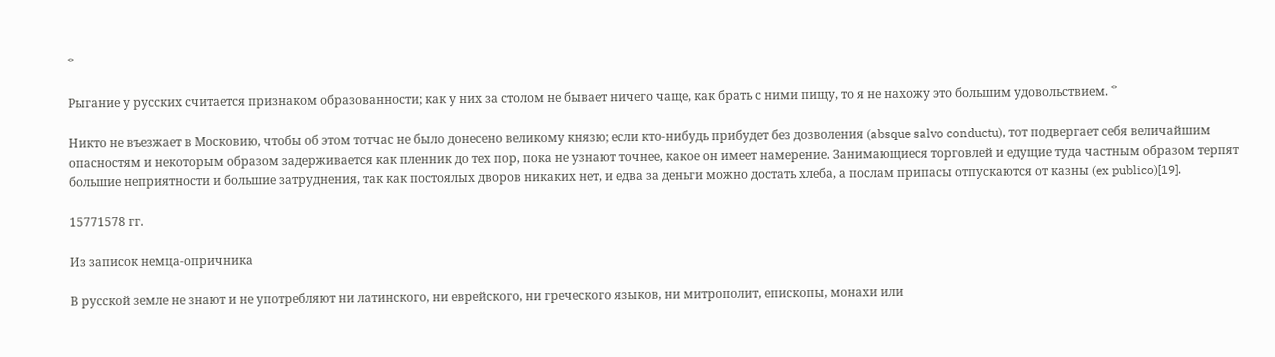˂˃

Рыгание у русских считается признаком образованности; как у них за столом не бывает ничего чаще, как брать с ними пищу, то я не нахожу это большим удовольствием. ˂˃

Никто не въезжает в Московию, чтобы об этом тотчас не было донесено великому князю; если кто-нибудь прибудет без дозволения (absque salvo conductu), тот подвергает себя величайшим опасностям и некоторым образом задерживается как пленник до тех пор, пока не узнают точнее, какое он имеет намерение. Занимающиеся торговлей и едущие туда частным образом терпят большие неприятности и большие затруднения, так как постоялых дворов никаких нет, и едва за деньги можно достать хлеба, а послам припасы отпускаются от казны (ex publico)[19].

15771578 гг.

Из записок немца-опричника

В русской земле не знают и не употребляют ни латинского, ни еврейского, ни греческого языков, ни митрополит, епископы, монахи или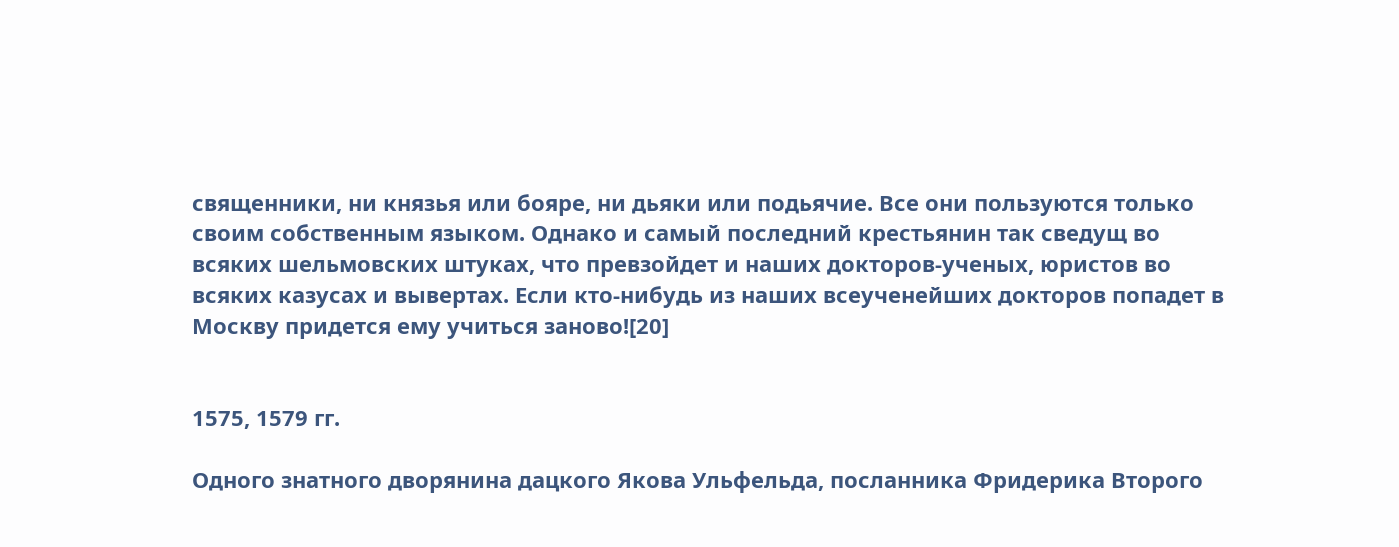священники, ни князья или бояре, ни дьяки или подьячие. Все они пользуются только своим собственным языком. Однако и самый последний крестьянин так сведущ во всяких шельмовских штуках, что превзойдет и наших докторов-ученых, юристов во всяких казусах и вывертах. Если кто-нибудь из наших всеученейших докторов попадет в Москву придется ему учиться заново![20]


1575, 1579 гг.

Одного знатного дворянина дацкого Якова Ульфельда, посланника Фридерика Второго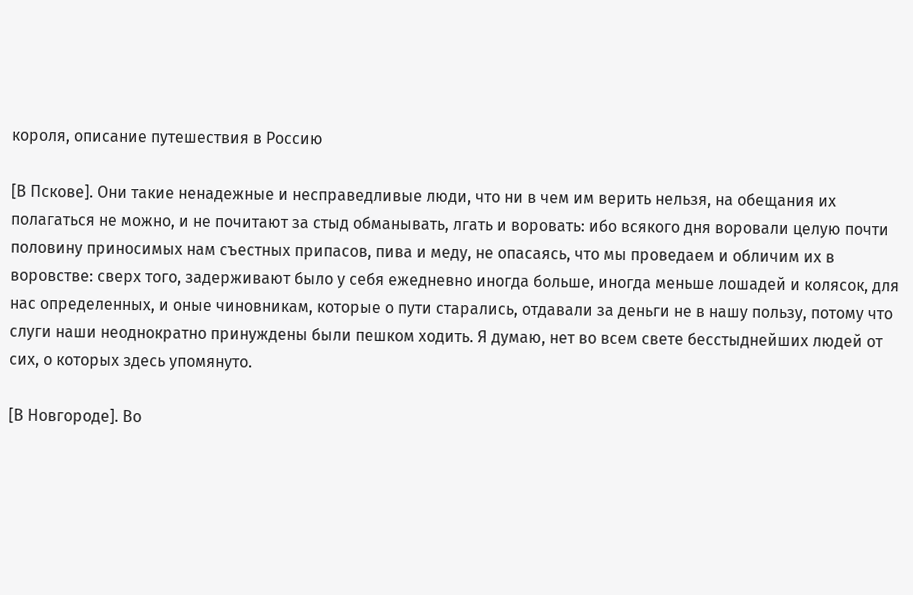короля, описание путешествия в Россию

[В Пскове]. Они такие ненадежные и несправедливые люди, что ни в чем им верить нельзя, на обещания их полагаться не можно, и не почитают за стыд обманывать, лгать и воровать: ибо всякого дня воровали целую почти половину приносимых нам съестных припасов, пива и меду, не опасаясь, что мы проведаем и обличим их в воровстве: сверх того, задерживают было у себя ежедневно иногда больше, иногда меньше лошадей и колясок, для нас определенных, и оные чиновникам, которые о пути старались, отдавали за деньги не в нашу пользу, потому что слуги наши неоднократно принуждены были пешком ходить. Я думаю, нет во всем свете бесстыднейших людей от сих, о которых здесь упомянуто.

[В Новгороде]. Во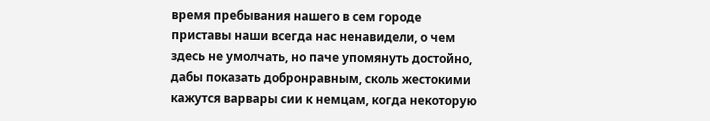время пребывания нашего в сем городе приставы наши всегда нас ненавидели, о чем здесь не умолчать, но паче упомянуть достойно, дабы показать добронравным, сколь жестокими кажутся варвары сии к немцам, когда некоторую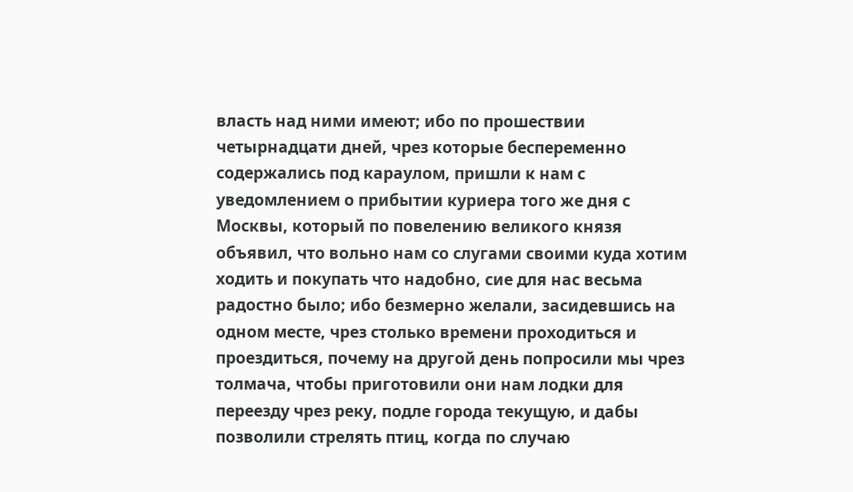власть над ними имеют; ибо по прошествии четырнадцати дней, чрез которые беспеременно содержались под караулом, пришли к нам с уведомлением о прибытии куриера того же дня с Москвы, который по повелению великого князя объявил, что вольно нам со слугами своими куда хотим ходить и покупать что надобно, сие для нас весьма радостно было; ибо безмерно желали, засидевшись на одном месте, чрез столько времени проходиться и проездиться, почему на другой день попросили мы чрез толмача, чтобы приготовили они нам лодки для переезду чрез реку, подле города текущую, и дабы позволили стрелять птиц, когда по случаю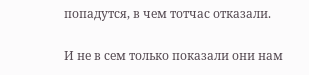попадутся, в чем тотчас отказали.

И не в сем только показали они нам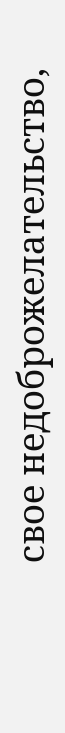свое недоброжелательство,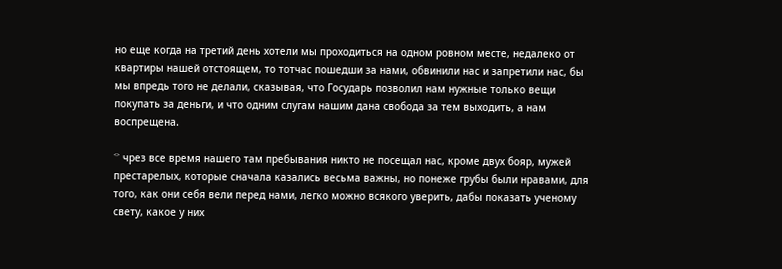но еще когда на третий день хотели мы проходиться на одном ровном месте, недалеко от квартиры нашей отстоящем, то тотчас пошедши за нами, обвинили нас и запретили нас, бы мы впредь того не делали, сказывая, что Государь позволил нам нужные только вещи покупать за деньги, и что одним слугам нашим дана свобода за тем выходить, а нам воспрещена.

˂˃ чрез все время нашего там пребывания никто не посещал нас, кроме двух бояр, мужей престарелых, которые сначала казались весьма важны, но понеже грубы были нравами, для того, как они себя вели перед нами, легко можно всякого уверить, дабы показать ученому свету, какое у них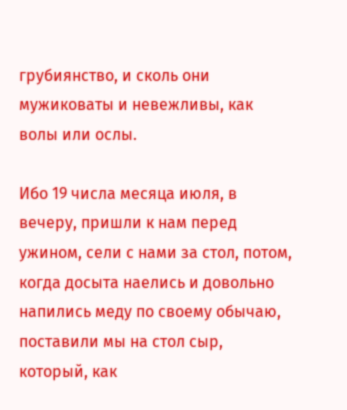грубиянство, и сколь они мужиковаты и невежливы, как волы или ослы.

Ибо 19 числа месяца июля, в вечеру, пришли к нам перед ужином, сели с нами за стол, потом, когда досыта наелись и довольно напились меду по своему обычаю, поставили мы на стол сыр, который, как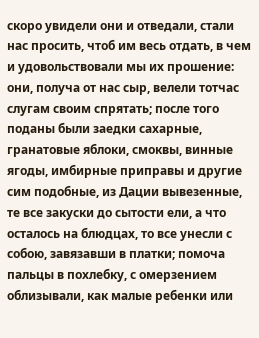скоро увидели они и отведали, стали нас просить, чтоб им весь отдать, в чем и удовольствовали мы их прошение: они, получа от нас сыр, велели тотчас слугам своим спрятать; после того поданы были заедки сахарные, гранатовые яблоки, смоквы, винные ягоды, имбирные приправы и другие сим подобные, из Дации вывезенные, те все закуски до сытости ели, а что осталось на блюдцах, то все унесли с собою, завязавши в платки; помоча пальцы в похлебку, с омерзением облизывали, как малые ребенки или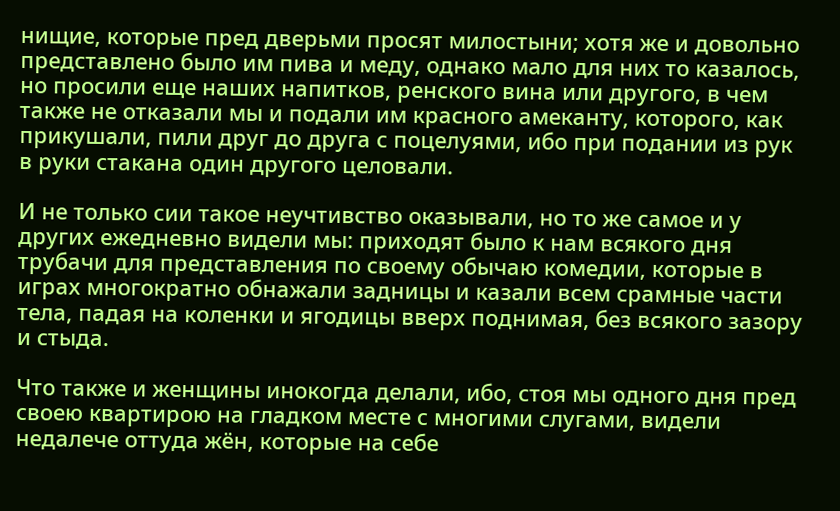нищие, которые пред дверьми просят милостыни; хотя же и довольно представлено было им пива и меду, однако мало для них то казалось, но просили еще наших напитков, ренского вина или другого, в чем также не отказали мы и подали им красного амеканту, которого, как прикушали, пили друг до друга с поцелуями, ибо при подании из рук в руки стакана один другого целовали.

И не только сии такое неучтивство оказывали, но то же самое и у других ежедневно видели мы: приходят было к нам всякого дня трубачи для представления по своему обычаю комедии, которые в играх многократно обнажали задницы и казали всем срамные части тела, падая на коленки и ягодицы вверх поднимая, без всякого зазору и стыда.

Что также и женщины инокогда делали, ибо, стоя мы одного дня пред своею квартирою на гладком месте с многими слугами, видели недалече оттуда жён, которые на себе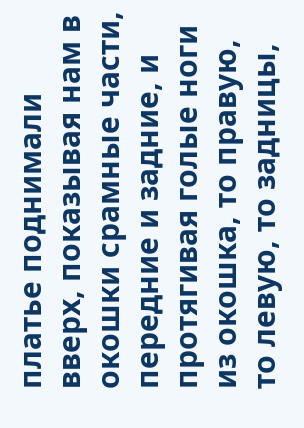платье поднимали вверх, показывая нам в окошки срамные части, передние и задние, и протягивая голые ноги из окошка, то правую, то левую, то задницы,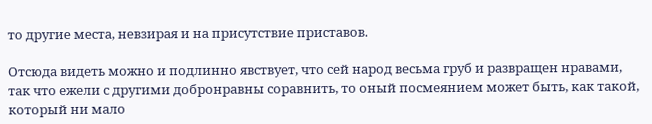то другие места, невзирая и на присутствие приставов.

Отсюда видеть можно и подлинно явствует, что сей народ весьма груб и развращен нравами, так что ежели с другими добронравны соравнить, то оный посмеянием может быть, как такой, который ни мало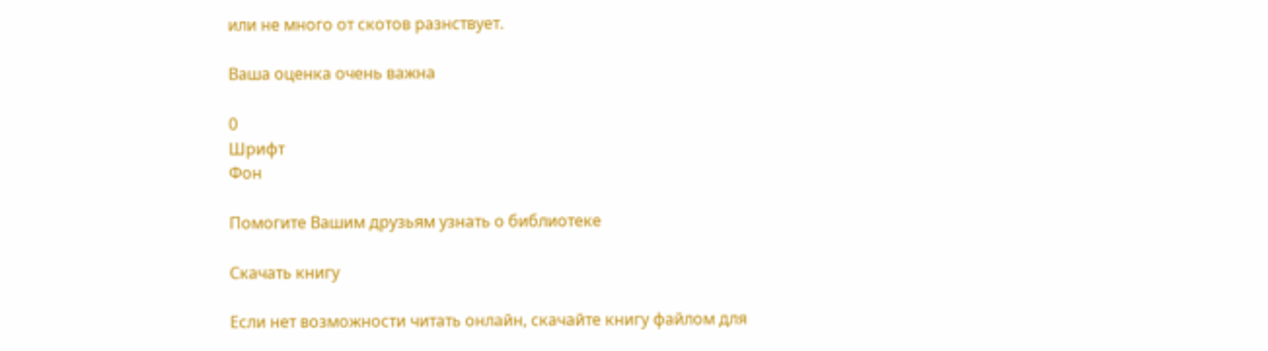или не много от скотов разнствует.

Ваша оценка очень важна

0
Шрифт
Фон

Помогите Вашим друзьям узнать о библиотеке

Скачать книгу

Если нет возможности читать онлайн, скачайте книгу файлом для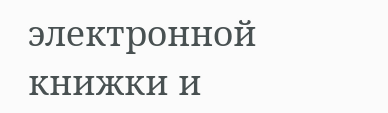электронной книжки и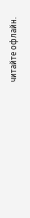читайте офлайн.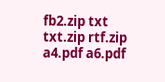fb2.zip txt txt.zip rtf.zip a4.pdf a6.pdf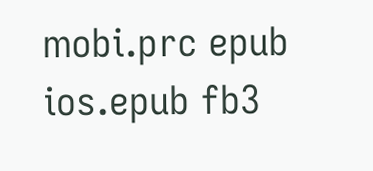mobi.prc epub ios.epub fb3